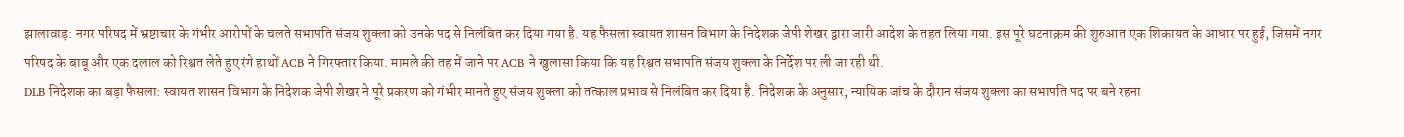झालावाड़: नगर परिषद में भ्रष्टाचार के गंभीर आरोपों के चलते सभापति संजय शुक्ला को उनके पद से निलंबित कर दिया गया है. यह फैसला स्वायत शासन विभाग के निदेशक जेपी शेखर द्वारा जारी आदेश के तहत लिया गया. इस पूरे घटनाक्रम की शुरुआत एक शिकायत के आधार पर हुई, जिसमें नगर परिषद के बाबू और एक दलाल को रिश्वत लेते हुए रंगे हाथों ACB ने गिरफ्तार किया. मामले की तह में जाने पर ACB ने खुलासा किया कि यह रिश्वत सभापति संजय शुक्ला के निर्देश पर ली जा रही थी.
DLB निदेशक का बड़ा फैसला: स्वायत शासन विभाग के निदेशक जेपी शेखर ने पूरे प्रकरण को गंभीर मानते हुए संजय शुक्ला को तत्काल प्रभाव से निलंबित कर दिया है. निदेशक के अनुसार, न्यायिक जांच के दौरान संजय शुक्ला का सभापति पद पर बने रहना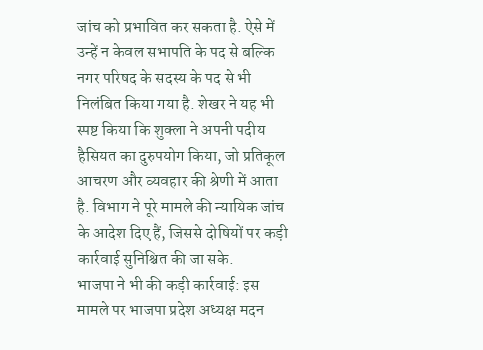जांच को प्रभावित कर सकता है. ऐसे में उन्हें न केवल सभापति के पद से बल्कि नगर परिषद के सदस्य के पद से भी निलंबित किया गया है. शेखर ने यह भी स्पष्ट किया कि शुक्ला ने अपनी पदीय हैसियत का दुरुपयोग किया, जो प्रतिकूल आचरण और व्यवहार की श्रेणी में आता है. विभाग ने पूरे मामले की न्यायिक जांच के आदेश दिए हैं, जिससे दोषियों पर कड़ी कार्रवाई सुनिश्चित की जा सके.
भाजपा ने भी की कड़ी कार्रवाई: इस मामले पर भाजपा प्रदेश अध्यक्ष मदन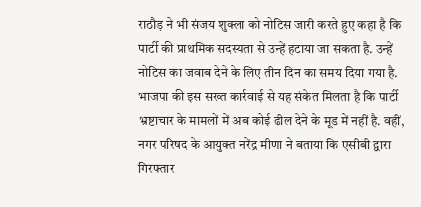राठौड़ ने भी संजय शुक्ला को नोटिस जारी करते हुए कहा है कि पार्टी की प्राथमिक सदस्यता से उन्हें हटाया जा सकता है. उन्हें नोटिस का जवाब देने के लिए तीन दिन का समय दिया गया है. भाजपा की इस सख्त कार्रवाई से यह संकेत मिलता है कि पार्टी भ्रष्टाचार के मामलों में अब कोई ढील देने के मूड में नहीं है. वहीं, नगर परिषद के आयुक्त नरेंद्र मीणा ने बताया कि एसीबी द्वारा गिरफ्तार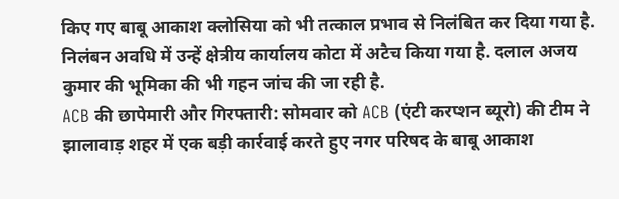किए गए बाबू आकाश क्लोसिया को भी तत्काल प्रभाव से निलंबित कर दिया गया है. निलंबन अवधि में उन्हें क्षेत्रीय कार्यालय कोटा में अटैच किया गया है. दलाल अजय कुमार की भूमिका की भी गहन जांच की जा रही है.
ACB की छापेमारी और गिरफ्तारी: सोमवार को ACB (एंटी करप्शन ब्यूरो) की टीम ने झालावाड़ शहर में एक बड़ी कार्रवाई करते हुए नगर परिषद के बाबू आकाश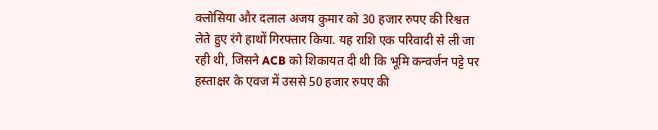क्लोसिया और दलाल अजय कुमार को 30 हजार रुपए की रिश्वत लेते हुए रंगे हाथों गिरफ्तार किया. यह राशि एक परिवादी से ली जा रही थी, जिसने ACB को शिकायत दी थी कि भूमि कन्वर्जन पट्टे पर हस्ताक्षर के एवज में उससे 50 हजार रुपए की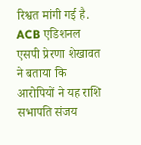रिश्वत मांगी गई है. ACB एडिशनल एसपी प्रेरणा शेखावत ने बताया कि आरोपियों ने यह राशि सभापति संजय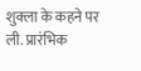शुक्ला के कहने पर ली. प्रारंभिक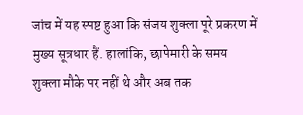जांच में यह स्पष्ट हुआ कि संजय शुक्ला पूरे प्रकरण में मुख्य सूत्रधार हैं. हालांकि, छापेमारी के समय शुक्ला मौके पर नहीं थे और अब तक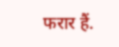फरार हैं.